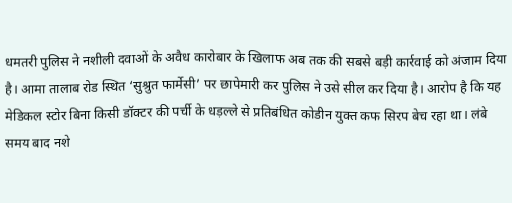धमतरी पुलिस ने नशीली दवाओं के अवैध कारोबार के खिलाफ अब तक की सबसे बड़ी कार्रवाई को अंजाम दिया है। आमा तालाब रोड स्थित ‘सुश्रुत फार्मेसी’ पर छापेमारी कर पुलिस ने उसे सील कर दिया है। आरोप है कि यह मेडिकल स्टोर बिना किसी डॉक्टर की पर्ची के धड़ल्ले से प्रतिबंधित कोडीन युक्त कफ सिरप बेच रहा था। लंबे समय बाद नशे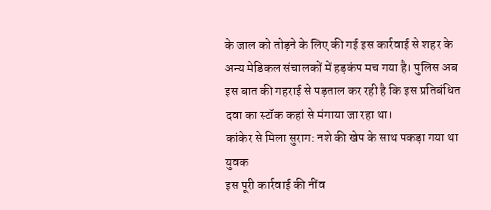के जाल को तोड़ने के लिए की गई इस कार्रवाई से शहर के अन्य मेडिकल संचालकों में हड़कंप मच गया है। पुलिस अब इस बात की गहराई से पड़ताल कर रही है कि इस प्रतिबंधित दवा का स्टॉक कहां से मंगाया जा रहा था।
कांकेर से मिला सुराग: नशे की खेप के साथ पकड़ा गया था युवक
इस पूरी कार्रवाई की नींव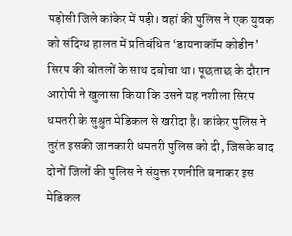पड़ोसी जिले कांकेर में पड़ी। वहां की पुलिस ने एक युवक को संदिग्ध हालत में प्रतिबंधित ‘डायनाकॉम कोडीन’ सिरप की बोतलों के साथ दबोचा था। पूछताछ के दौरान आरोपी ने खुलासा किया कि उसने यह नशीला सिरप धमतरी के सुश्रुत मेडिकल से खरीदा है। कांकेर पुलिस ने तुरंत इसकी जानकारी धमतरी पुलिस को दी, जिसके बाद दोनों जिलों की पुलिस ने संयुक्त रणनीति बनाकर इस मेडिकल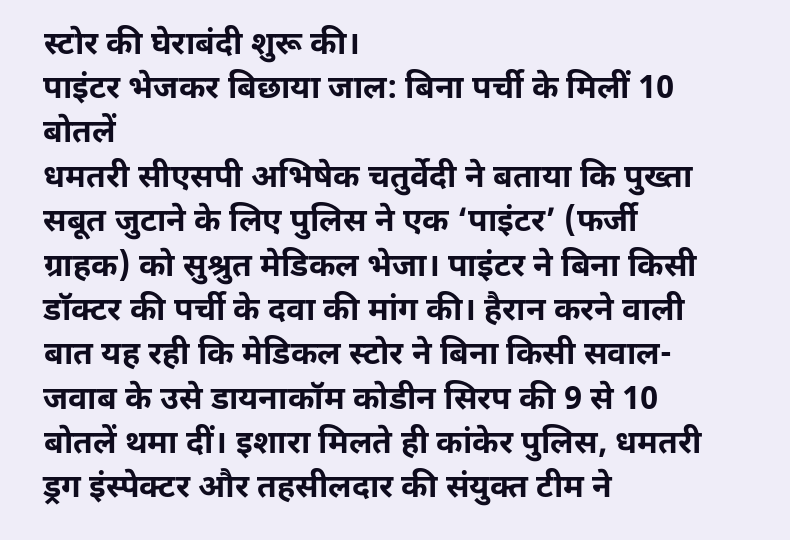स्टोर की घेराबंदी शुरू की।
पाइंटर भेजकर बिछाया जाल: बिना पर्ची के मिलीं 10 बोतलें
धमतरी सीएसपी अभिषेक चतुर्वेदी ने बताया कि पुख्ता सबूत जुटाने के लिए पुलिस ने एक ‘पाइंटर’ (फर्जी ग्राहक) को सुश्रुत मेडिकल भेजा। पाइंटर ने बिना किसी डॉक्टर की पर्ची के दवा की मांग की। हैरान करने वाली बात यह रही कि मेडिकल स्टोर ने बिना किसी सवाल-जवाब के उसे डायनाकॉम कोडीन सिरप की 9 से 10 बोतलें थमा दीं। इशारा मिलते ही कांकेर पुलिस, धमतरी ड्रग इंस्पेक्टर और तहसीलदार की संयुक्त टीम ने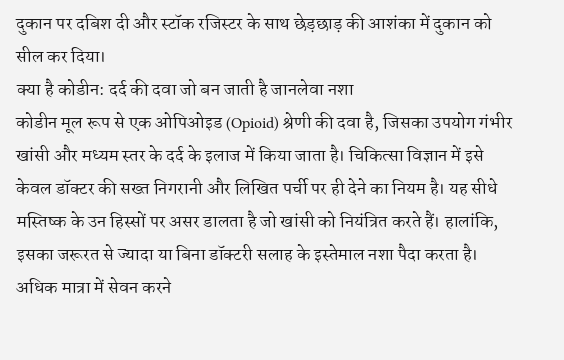दुकान पर दबिश दी और स्टॉक रजिस्टर के साथ छेड़छाड़ की आशंका में दुकान को सील कर दिया।
क्या है कोडीन: दर्द की दवा जो बन जाती है जानलेवा नशा
कोडीन मूल रूप से एक ओपिओइड (Opioid) श्रेणी की दवा है, जिसका उपयोग गंभीर खांसी और मध्यम स्तर के दर्द के इलाज में किया जाता है। चिकित्सा विज्ञान में इसे केवल डॉक्टर की सख्त निगरानी और लिखित पर्ची पर ही देने का नियम है। यह सीधे मस्तिष्क के उन हिस्सों पर असर डालता है जो खांसी को नियंत्रित करते हैं। हालांकि, इसका जरूरत से ज्यादा या बिना डॉक्टरी सलाह के इस्तेमाल नशा पैदा करता है। अधिक मात्रा में सेवन करने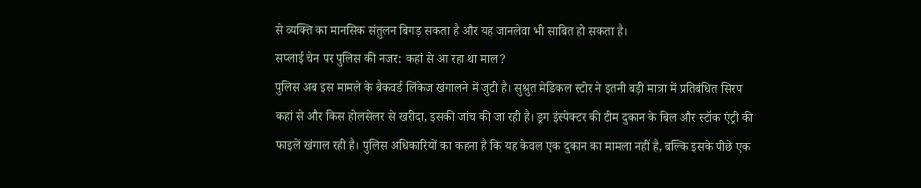से व्यक्ति का मानसिक संतुलन बिगड़ सकता है और यह जानलेवा भी साबित हो सकता है।
सप्लाई चेन पर पुलिस की नजर: कहां से आ रहा था माल?
पुलिस अब इस मामले के बैकवर्ड लिंकेज खंगालने में जुटी है। सुश्रुत मेडिकल स्टोर ने इतनी बड़ी मात्रा में प्रतिबंधित सिरप कहां से और किस होलसेलर से खरीदा, इसकी जांच की जा रही है। ड्रग इंस्पेक्टर की टीम दुकान के बिल और स्टॉक एंट्री की फाइलें खंगाल रही है। पुलिस अधिकारियों का कहना है कि यह केवल एक दुकान का मामला नहीं है, बल्कि इसके पीछे एक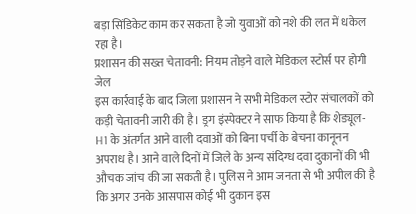बड़ा सिंडिकेट काम कर सकता है जो युवाओं को नशे की लत में धकेल रहा है।
प्रशासन की सख्त चेतावनी: नियम तोड़ने वाले मेडिकल स्टोर्स पर होगी जेल
इस कार्रवाई के बाद जिला प्रशासन ने सभी मेडिकल स्टोर संचालकों को कड़ी चेतावनी जारी की है। ड्रग इंस्पेक्टर ने साफ किया है कि शेड्यूल-H1 के अंतर्गत आने वाली दवाओं को बिना पर्ची के बेचना कानूनन अपराध है। आने वाले दिनों में जिले के अन्य संदिग्ध दवा दुकानों की भी औचक जांच की जा सकती है। पुलिस ने आम जनता से भी अपील की है कि अगर उनके आसपास कोई भी दुकान इस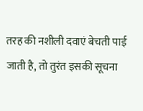तरह की नशीली दवाएं बेचती पाई जाती है, तो तुरंत इसकी सूचना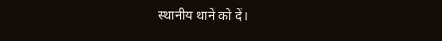स्थानीय थाने को दें।